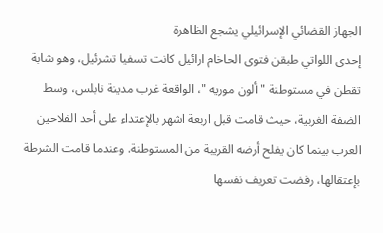الجهاز القضائي الإسرائيلي يشجع الظاهرة
إحدى اللواتي طبقن فتوى الحاخام ارائيل كانت تسفيا تشرئيل، وهو شابة تقطن في مستوطنة " ألون موريه "، الواقعة غرب مدينة نابلس، وسط الضفة الغربية، حيث قامت قبل اربعة اشهر بالإعتداء على أحد الفلاحين العرب بينما كان يفلح أرضه القريبة من المستوطنة. وعندما قامت الشرطة بإعتقالها، رفضت تعريف نفسها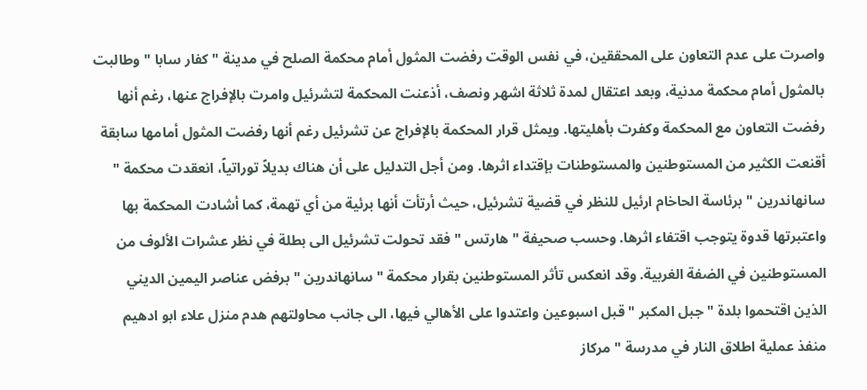واصرت على عدم التعاون على المحققين، في نفس الوقت رفضت المثول أمام محكمة الصلح في مدينة " كفار سابا " وطالبت بالمثول أمام محكمة مدنية، وبعد اعتقال لمدة ثلاثة اشهر ونصف، أذعنت المحكمة لتشرئيل وامرت بالإفراج عنها، رغم أنها رفضت التعاون مع المحكمة وكفرت بأهليتها. ويمثل قرار المحكمة بالإفراج عن تشرئيل رغم أنها رفضت المثول أمامها سابقة أقنعت الكثير من المستوطنين والمستوطنات بإقتداء اثرها. ومن أجل التدليل على أن هناك بديلاً توراتياً، انعقدت محكمة " سانهاندرين " برئاسة الحاخام ارئيل للنظر في قضية تشرئيل، حيث أرتأت أنها برئية من أي تهمة، كما أشادت المحكمة بها واعتبرتها قدوة يتوجب اقتفاء اثرها. وحسب صحيفة " هارتس " فقد تحولت تشرئيل الى بطلة في نظر عشرات الألوف من المستوطنين في الضفة الغربية. وقد انعكس تأثر المستوطنين بقرار محكمة " سانهاندرين " برفض عناصر اليمين الديني الذين اقتحموا بلدة " جبل المكبر " قبل اسبوعين واعتدوا على الأهالي فيها، الى جانب محاولتهم هدم منزل علاء ابو ادهيم منفذ عملية اطلاق النار في مدرسة " مركاز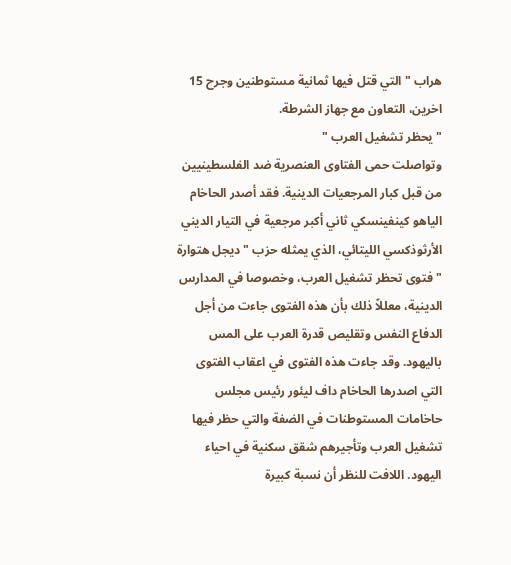هراب " التي قتل فيها ثمانية مستوطنين وجرح 15 اخرين، التعاون مع جهاز الشرطة.
" يحظر تشغيل العرب "
وتواصلت حمى الفتاوى العنصرية ضد الفلسطينيين من قبل كبار المرجعيات الدينية. فقد أصدر الحاخام الياهو كينفينسكي ثاني أكبر مرجعية في التيار الديني الأرثوذكسي الليتائي، الذي يمثله حزب " ديجل هتوارة " فتوى تحظر تشغيل العرب، وخصوصا في المدارس الدينية، معللاً ذلك بأن هذه الفتوى جاءت من أجل الدفاع النفس وتقليص قدرة العرب على المس باليهود. وقد جاءت هذه الفتوى في اعقاب الفتوى التي اصدرها الحاخام داف ليئور رئيس مجلس حاخامات المستوطنات في الضفة والتي حظر فيها تشغيل العرب وتأجيرهم شقق سكنية في احياء اليهود. اللافت للنظر أن نسبة كبيرة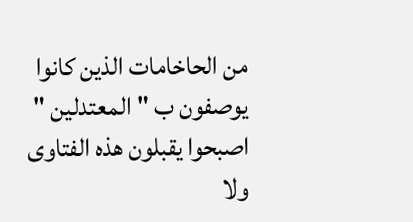من الحاخامات الذين كانوا يوصفون ب " المعتدلين " اصبحوا يقبلون هذه الفتاوى ولا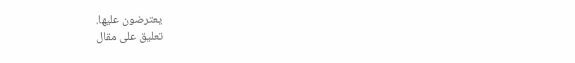يعترضون عليها.
تعليق على مقال